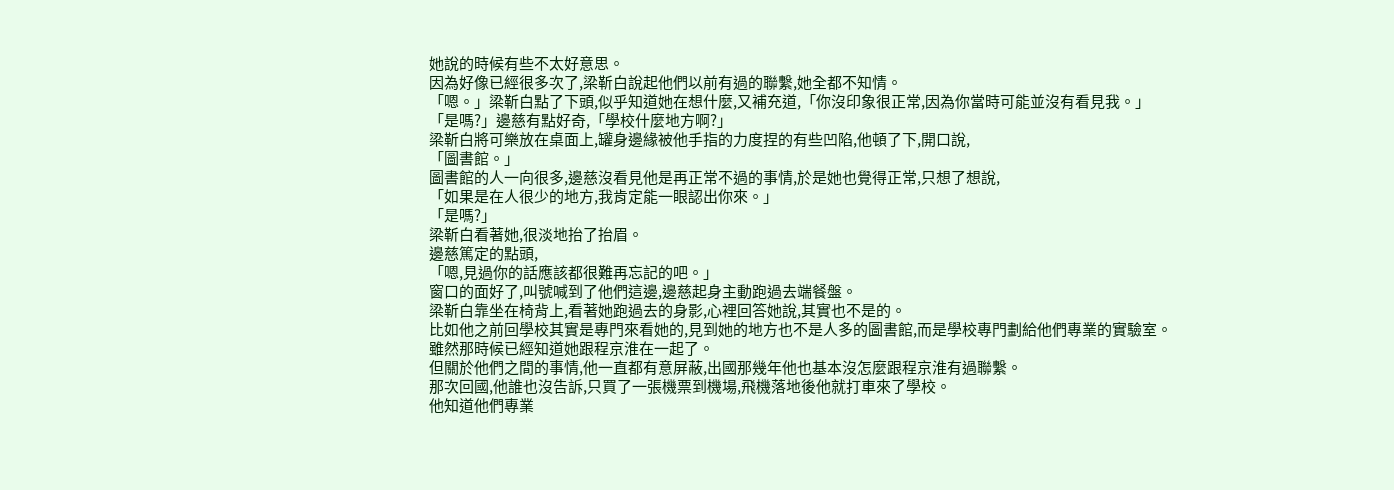她說的時候有些不太好意思。
因為好像已經很多次了,梁靳白說起他們以前有過的聯繫,她全都不知情。
「嗯。」梁靳白點了下頭,似乎知道她在想什麼,又補充道,「你沒印象很正常,因為你當時可能並沒有看見我。」
「是嗎?」邊慈有點好奇,「學校什麼地方啊?」
梁靳白將可樂放在桌面上,罐身邊緣被他手指的力度捏的有些凹陷,他頓了下,開口說,
「圖書館。」
圖書館的人一向很多,邊慈沒看見他是再正常不過的事情,於是她也覺得正常,只想了想說,
「如果是在人很少的地方,我肯定能一眼認出你來。」
「是嗎?」
梁靳白看著她,很淡地抬了抬眉。
邊慈篤定的點頭,
「嗯,見過你的話應該都很難再忘記的吧。」
窗口的面好了,叫號喊到了他們這邊,邊慈起身主動跑過去端餐盤。
梁靳白靠坐在椅背上,看著她跑過去的身影,心裡回答她說,其實也不是的。
比如他之前回學校其實是專門來看她的,見到她的地方也不是人多的圖書館,而是學校專門劃給他們專業的實驗室。
雖然那時候已經知道她跟程京淮在一起了。
但關於他們之間的事情,他一直都有意屏蔽,出國那幾年他也基本沒怎麼跟程京淮有過聯繫。
那次回國,他誰也沒告訴,只買了一張機票到機場,飛機落地後他就打車來了學校。
他知道他們專業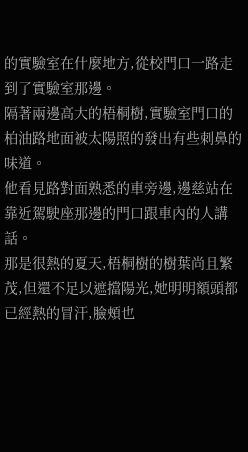的實驗室在什麼地方,從校門口一路走到了實驗室那邊。
隔著兩邊高大的梧桐樹,實驗室門口的柏油路地面被太陽照的發出有些刺鼻的味道。
他看見路對面熟悉的車旁邊,邊慈站在靠近駕駛座那邊的門口跟車內的人講話。
那是很熱的夏天,梧桐樹的樹葉尚且繁茂,但還不足以遮擋陽光,她明明額頭都已經熱的冒汗,臉頰也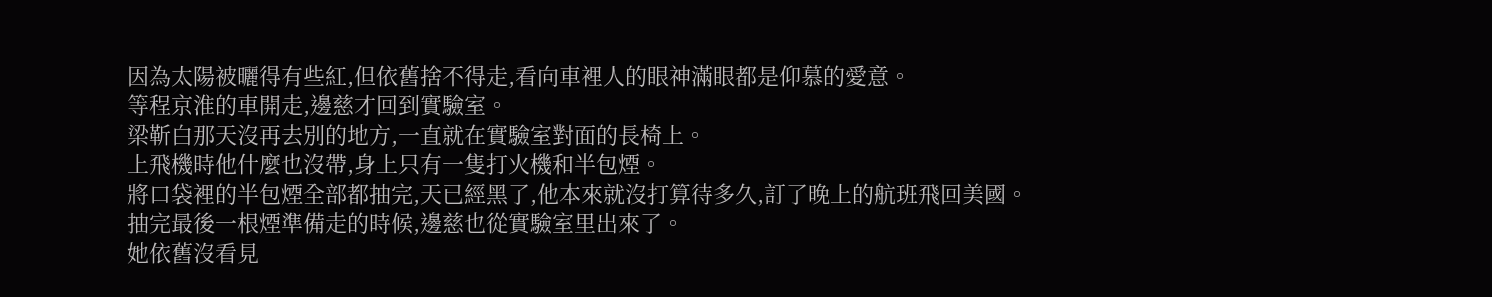因為太陽被曬得有些紅,但依舊捨不得走,看向車裡人的眼神滿眼都是仰慕的愛意。
等程京淮的車開走,邊慈才回到實驗室。
梁靳白那天沒再去別的地方,一直就在實驗室對面的長椅上。
上飛機時他什麼也沒帶,身上只有一隻打火機和半包煙。
將口袋裡的半包煙全部都抽完,天已經黑了,他本來就沒打算待多久,訂了晚上的航班飛回美國。
抽完最後一根煙準備走的時候,邊慈也從實驗室里出來了。
她依舊沒看見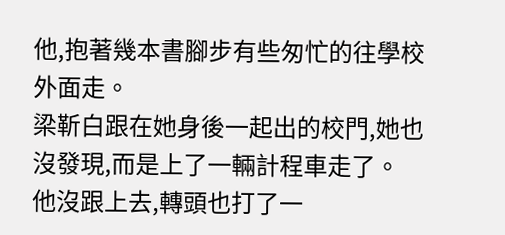他,抱著幾本書腳步有些匆忙的往學校外面走。
梁靳白跟在她身後一起出的校門,她也沒發現,而是上了一輛計程車走了。
他沒跟上去,轉頭也打了一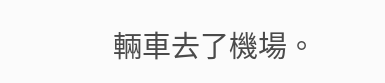輛車去了機場。